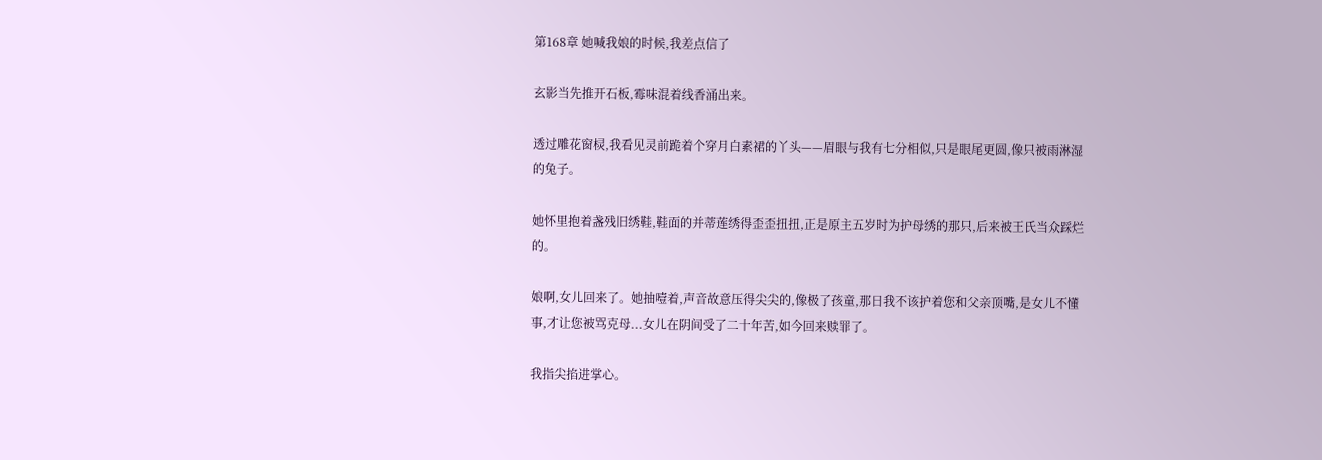第168章 她喊我娘的时候,我差点信了

玄影当先推开石板,霉味混着线香涌出来。

透过雕花窗棂,我看见灵前跪着个穿月白素裙的丫头——眉眼与我有七分相似,只是眼尾更圆,像只被雨淋湿的兔子。

她怀里抱着盏残旧绣鞋,鞋面的并蒂莲绣得歪歪扭扭,正是原主五岁时为护母绣的那只,后来被王氏当众踩烂的。

娘啊,女儿回来了。她抽噎着,声音故意压得尖尖的,像极了孩童,那日我不该护着您和父亲顶嘴,是女儿不懂事,才让您被骂克母...女儿在阴间受了二十年苦,如今回来赎罪了。

我指尖掐进掌心。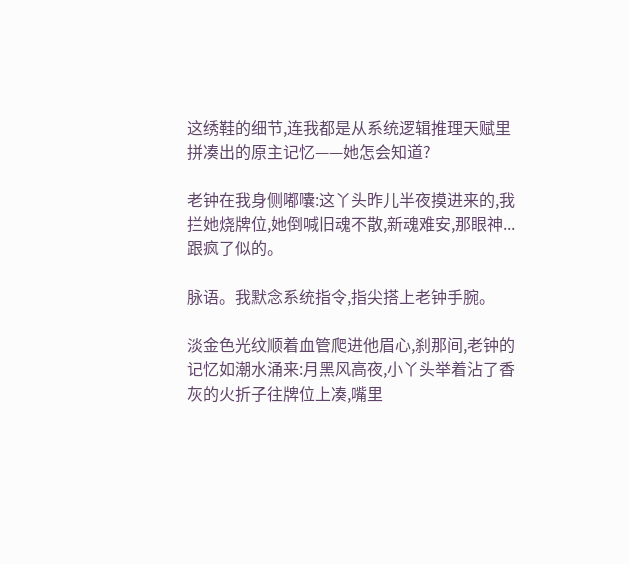这绣鞋的细节,连我都是从系统逻辑推理天赋里拼凑出的原主记忆——她怎会知道?

老钟在我身侧嘟囔:这丫头昨儿半夜摸进来的,我拦她烧牌位,她倒喊旧魂不散,新魂难安,那眼神...跟疯了似的。

脉语。我默念系统指令,指尖搭上老钟手腕。

淡金色光纹顺着血管爬进他眉心,刹那间,老钟的记忆如潮水涌来:月黑风高夜,小丫头举着沾了香灰的火折子往牌位上凑,嘴里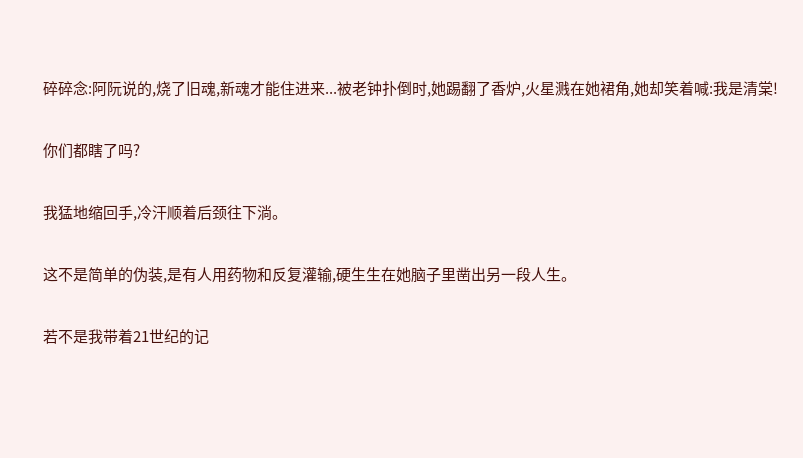碎碎念:阿阮说的,烧了旧魂,新魂才能住进来...被老钟扑倒时,她踢翻了香炉,火星溅在她裙角,她却笑着喊:我是清棠!

你们都瞎了吗?

我猛地缩回手,冷汗顺着后颈往下淌。

这不是简单的伪装,是有人用药物和反复灌输,硬生生在她脑子里凿出另一段人生。

若不是我带着21世纪的记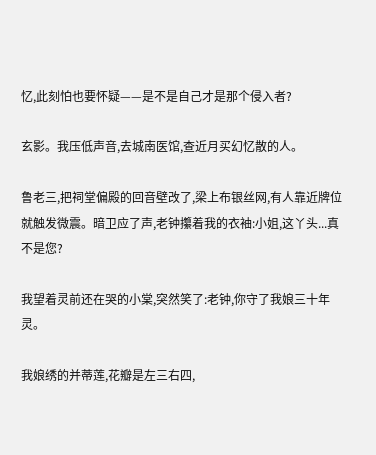忆,此刻怕也要怀疑——是不是自己才是那个侵入者?

玄影。我压低声音,去城南医馆,查近月买幻忆散的人。

鲁老三,把祠堂偏殿的回音壁改了,梁上布银丝网,有人靠近牌位就触发微震。暗卫应了声,老钟攥着我的衣袖:小姐,这丫头...真不是您?

我望着灵前还在哭的小棠,突然笑了:老钟,你守了我娘三十年灵。

我娘绣的并蒂莲,花瓣是左三右四,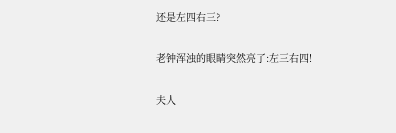还是左四右三?

老钟浑浊的眼睛突然亮了:左三右四!

夫人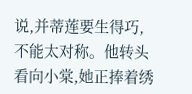说,并蒂莲要生得巧,不能太对称。他转头看向小棠,她正捧着绣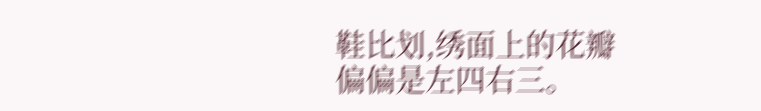鞋比划,绣面上的花瓣偏偏是左四右三。